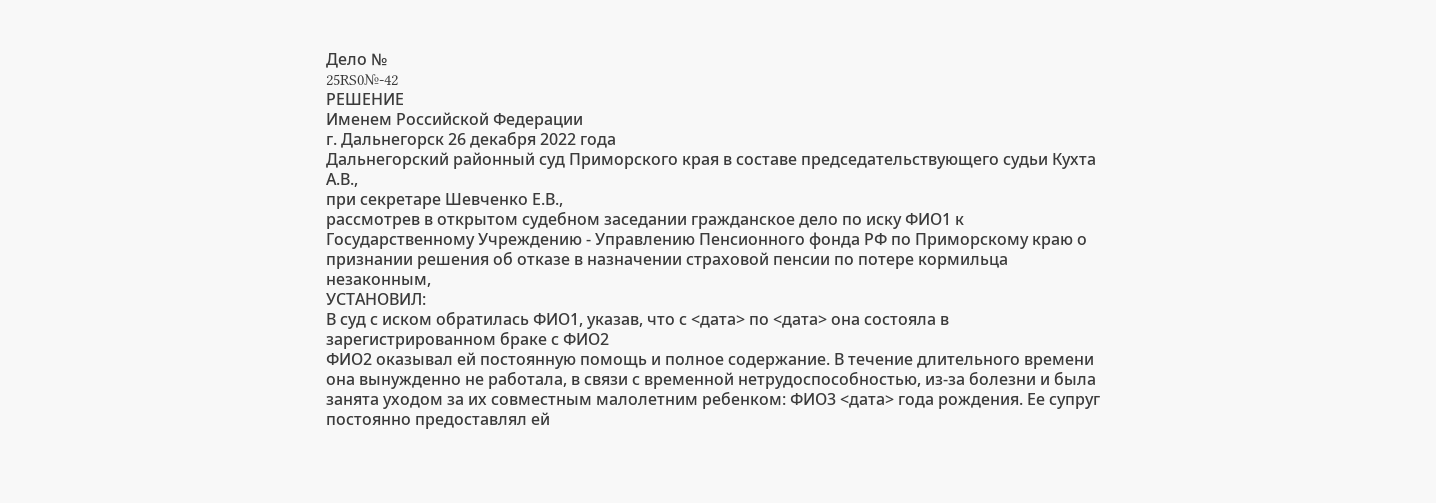Дело №
25RS0№-42
РЕШЕНИЕ
Именем Российской Федерации
г. Дальнегорск 26 декабря 2022 года
Дальнегорский районный суд Приморского края в составе председательствующего судьи Кухта А.В.,
при секретаре Шевченко Е.В.,
рассмотрев в открытом судебном заседании гражданское дело по иску ФИО1 к Государственному Учреждению - Управлению Пенсионного фонда РФ по Приморскому краю о признании решения об отказе в назначении страховой пенсии по потере кормильца незаконным,
УСТАНОВИЛ:
В суд с иском обратилась ФИО1, указав, что с <дата> по <дата> она состояла в зарегистрированном браке с ФИО2
ФИО2 оказывал ей постоянную помощь и полное содержание. В течение длительного времени она вынужденно не работала, в связи с временной нетрудоспособностью, из-за болезни и была занята уходом за их совместным малолетним ребенком: ФИО3 <дата> года рождения. Ее супруг постоянно предоставлял ей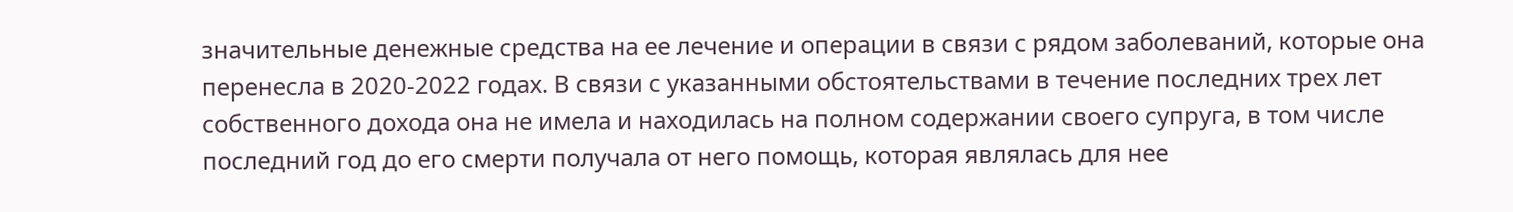значительные денежные средства на ее лечение и операции в связи с рядом заболеваний, которые она перенесла в 2020-2022 годах. В связи с указанными обстоятельствами в течение последних трех лет собственного дохода она не имела и находилась на полном содержании своего супруга, в том числе последний год до его смерти получала от него помощь, которая являлась для нее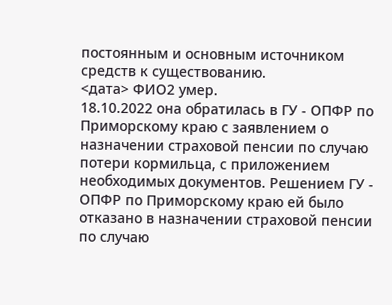постоянным и основным источником средств к существованию.
<дата> ФИО2 умер.
18.10.2022 она обратилась в ГУ - ОПФР по Приморскому краю с заявлением о назначении страховой пенсии по случаю потери кормильца, с приложением необходимых документов. Решением ГУ - ОПФР по Приморскому краю ей было отказано в назначении страховой пенсии по случаю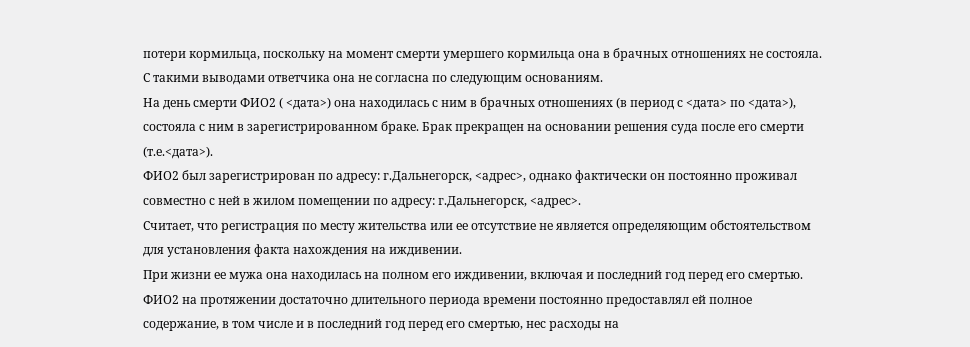потери кормильца, поскольку на момент смерти умершего кормильца она в брачных отношениях не состояла.
С такими выводами ответчика она не согласна по следующим основаниям.
На день смерти ФИО2 ( <дата>) она находилась с ним в брачных отношениях (в период с <дата> по <дата>), состояла с ним в зарегистрированном браке. Брак прекращен на основании решения суда после его смерти (т.е.<дата>).
ФИО2 был зарегистрирован по адресу: г.Дальнегорск, <адрес>, однако фактически он постоянно проживал совместно с ней в жилом помещении по адресу: г.Дальнегорск, <адрес>.
Считает, что регистрация по месту жительства или ее отсутствие не является определяющим обстоятельством для установления факта нахождения на иждивении.
При жизни ее мужа она находилась на полном его иждивении, включая и последний год перед его смертью. ФИО2 на протяжении достаточно длительного периода времени постоянно предоставлял ей полное содержание, в том числе и в последний год перед его смертью, нес расходы на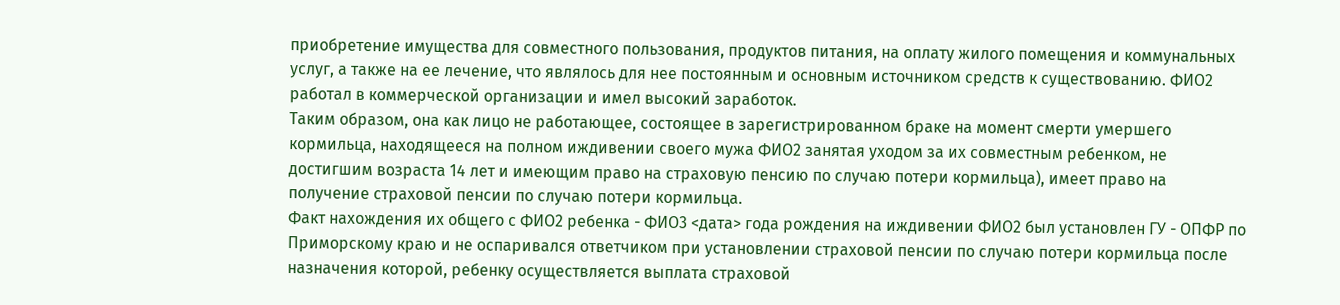приобретение имущества для совместного пользования, продуктов питания, на оплату жилого помещения и коммунальных услуг, а также на ее лечение, что являлось для нее постоянным и основным источником средств к существованию. ФИО2 работал в коммерческой организации и имел высокий заработок.
Таким образом, она как лицо не работающее, состоящее в зарегистрированном браке на момент смерти умершего кормильца, находящееся на полном иждивении своего мужа ФИО2 занятая уходом за их совместным ребенком, не достигшим возраста 14 лет и имеющим право на страховую пенсию по случаю потери кормильца), имеет право на получение страховой пенсии по случаю потери кормильца.
Факт нахождения их общего с ФИО2 ребенка - ФИО3 <дата> года рождения на иждивении ФИО2 был установлен ГУ - ОПФР по Приморскому краю и не оспаривался ответчиком при установлении страховой пенсии по случаю потери кормильца после назначения которой, ребенку осуществляется выплата страховой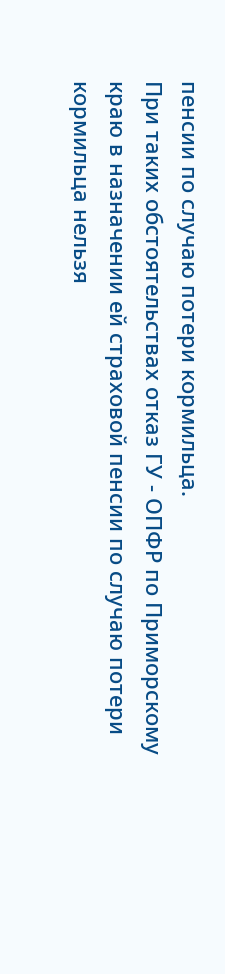пенсии по случаю потери кормильца.
При таких обстоятельствах отказ ГУ - ОПФР по Приморскому краю в назначении ей страховой пенсии по случаю потери кормильца нельзя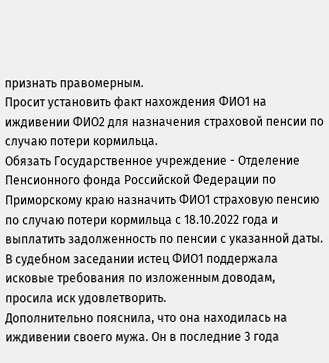признать правомерным.
Просит установить факт нахождения ФИО1 на иждивении ФИО2 для назначения страховой пенсии по случаю потери кормильца.
Обязать Государственное учреждение - Отделение Пенсионного фонда Российской Федерации по Приморскому краю назначить ФИО1 страховую пенсию по случаю потери кормильца с 18.10.2022 года и выплатить задолженность по пенсии с указанной даты.
В судебном заседании истец ФИО1 поддержала исковые требования по изложенным доводам, просила иск удовлетворить.
Дополнительно пояснила, что она находилась на иждивении своего мужа. Он в последние 3 года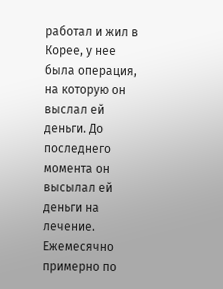работал и жил в Корее, у нее была операция, на которую он выслал ей деньги. До последнего момента он высылал ей деньги на лечение. Ежемесячно примерно по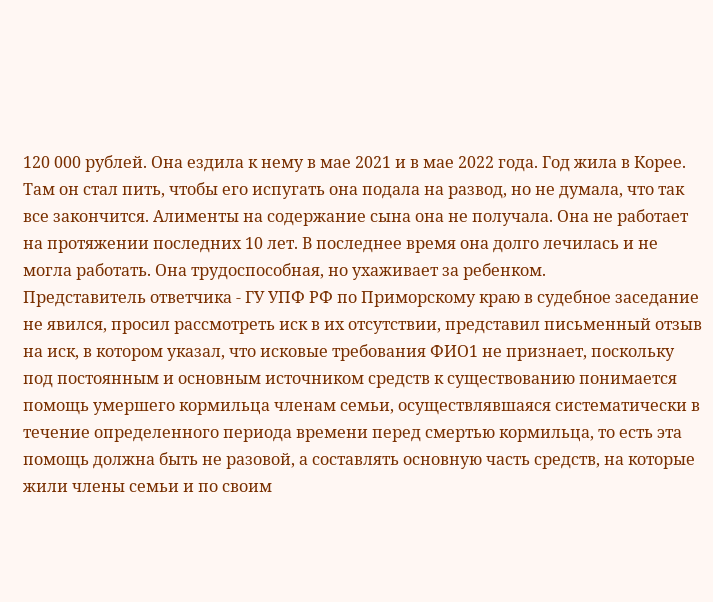120 000 рублей. Она ездила к нему в мае 2021 и в мае 2022 года. Год жила в Корее. Там он стал пить, чтобы его испугать она подала на развод, но не думала, что так все закончится. Алименты на содержание сына она не получала. Она не работает на протяжении последних 10 лет. В последнее время она долго лечилась и не могла работать. Она трудоспособная, но ухаживает за ребенком.
Представитель ответчика - ГУ УПФ РФ по Приморскому краю в судебное заседание не явился, просил рассмотреть иск в их отсутствии, представил письменный отзыв на иск, в котором указал, что исковые требования ФИО1 не признает, поскольку под постоянным и основным источником средств к существованию понимается помощь умершего кормильца членам семьи, осуществлявшаяся систематически в течение определенного периода времени перед смертью кормильца, то есть эта помощь должна быть не разовой, а составлять основную часть средств, на которые жили члены семьи и по своим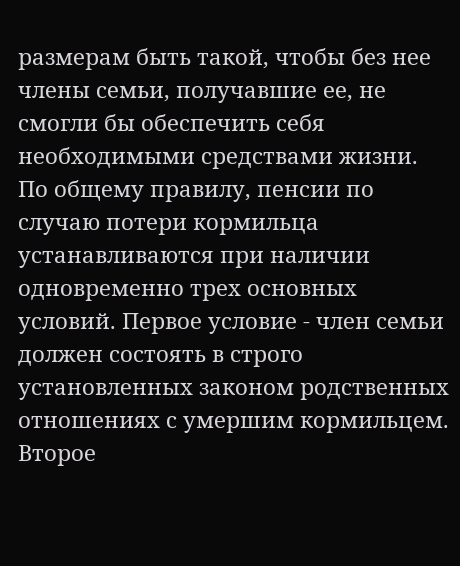размерам быть такой, чтобы без нее члены семьи, получавшие ее, не смогли бы обеспечить себя необходимыми средствами жизни.
По общему правилу, пенсии по случаю потери кормильца устанавливаются при наличии одновременно трех основных условий. Первое условие - член семьи должен состоять в строго установленных законом родственных отношениях с умершим кормильцем. Второе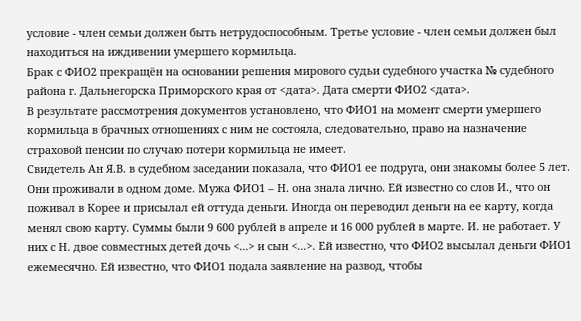условие - член семьи должен быть нетрудоспособным. Третье условие - член семьи должен был находиться на иждивении умершего кормильца.
Брак с ФИО2 прекращён на основании решения мирового судьи судебного участка № судебного района г. Дальнегорска Приморского края от <дата>. Дата смерти ФИО2 <дата>.
В результате рассмотрения документов установлено, что ФИО1 на момент смерти умершего кормильца в брачных отношениях с ним не состояла, следовательно, право на назначение страховой пенсии по случаю потери кормильца не имеет.
Свидетель Ан Я.В. в судебном заседании показала, что ФИО1 ее подруга, они знакомы более 5 лет. Они проживали в одном доме. Мужа ФИО1 – Н. она знала лично. Ей известно со слов И., что он поживал в Корее и присылал ей оттуда деньги. Иногда он переводил деньги на ее карту, когда менял свою карту. Суммы были 9 600 рублей в апреле и 16 000 рублей в марте. И. не работает. У них с Н. двое совместных детей дочь <...> и сын <...>. Ей известно, что ФИО2 высылал деньги ФИО1 ежемесячно. Ей известно, что ФИО1 подала заявление на развод, чтобы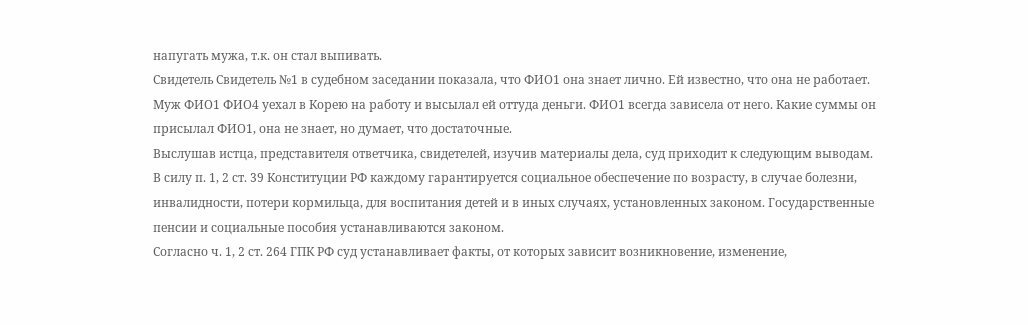напугать мужа, т.к. он стал выпивать.
Свидетель Свидетель №1 в судебном заседании показала, что ФИО1 она знает лично. Ей известно, что она не работает. Муж ФИО1 ФИО4 уехал в Корею на работу и высылал ей оттуда деньги. ФИО1 всегда зависела от него. Какие суммы он присылал ФИО1, она не знает, но думает, что достаточные.
Выслушав истца, представителя ответчика, свидетелей, изучив материалы дела, суд приходит к следующим выводам.
В силу п. 1, 2 ст. 39 Конституции РФ каждому гарантируется социальное обеспечение по возрасту, в случае болезни, инвалидности, потери кормильца, для воспитания детей и в иных случаях, установленных законом. Государственные пенсии и социальные пособия устанавливаются законом.
Согласно ч. 1, 2 ст. 264 ГПК РФ суд устанавливает факты, от которых зависит возникновение, изменение,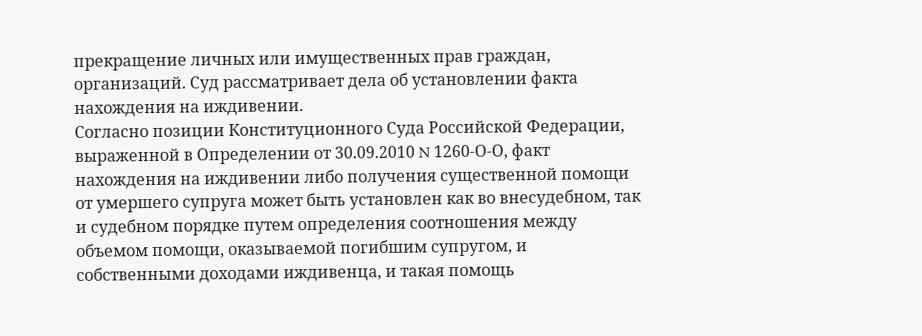прекращение личных или имущественных прав граждан, организаций. Суд рассматривает дела об установлении факта нахождения на иждивении.
Согласно позиции Конституционного Суда Российской Федерации, выраженной в Определении от 30.09.2010 N 1260-О-О, факт нахождения на иждивении либо получения существенной помощи от умершего супруга может быть установлен как во внесудебном, так и судебном порядке путем определения соотношения между объемом помощи, оказываемой погибшим супругом, и собственными доходами иждивенца, и такая помощь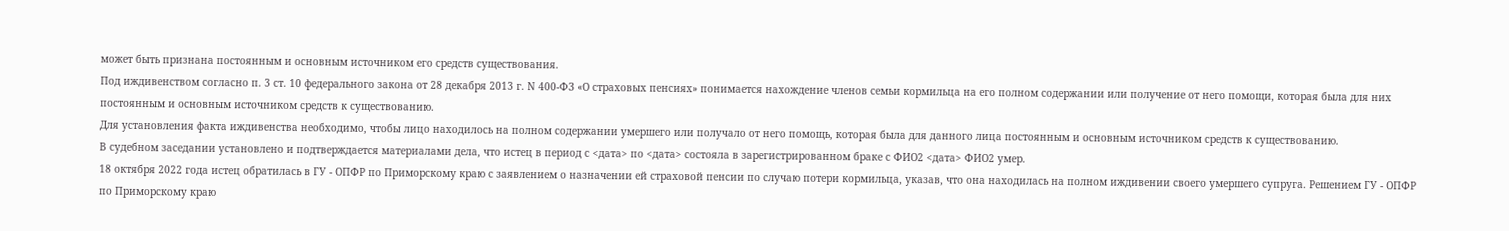может быть признана постоянным и основным источником его средств существования.
Под иждивенством согласно п. 3 ст. 10 федерального закона от 28 декабря 2013 г. N 400-ФЗ «О страховых пенсиях» понимается нахождение членов семьи кормильца на его полном содержании или получение от него помощи, которая была для них постоянным и основным источником средств к существованию.
Для установления факта иждивенства необходимо, чтобы лицо находилось на полном содержании умершего или получало от него помощь, которая была для данного лица постоянным и основным источником средств к существованию.
В судебном заседании установлено и подтверждается материалами дела, что истец в период с <дата> по <дата> состояла в зарегистрированном браке с ФИО2 <дата> ФИО2 умер.
18 октября 2022 года истец обратилась в ГУ - ОПФР по Приморскому краю с заявлением о назначении ей страховой пенсии по случаю потери кормильца, указав, что она находилась на полном иждивении своего умершего супруга. Решением ГУ - ОПФР по Приморскому краю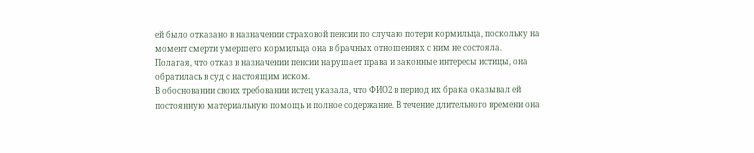ей было отказано в назначении страховой пенсии по случаю потери кормильца, поскольку на момент смерти умершего кормильца она в брачных отношениях с ним не состояла.
Полагая, что отказ в назначении пенсии нарушает права и законные интересы истицы, она обратилась в суд с настоящим иском.
В обосновании своих требовании истец указала, что ФИО2 в период их брака оказывал ей постоянную материальную помощь и полное содержание. В течение длительного времени она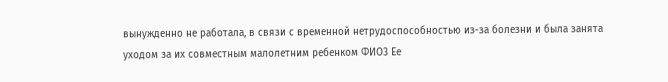вынужденно не работала, в связи с временной нетрудоспособностью из-за болезни и была занята уходом за их совместным малолетним ребенком ФИО3 Ее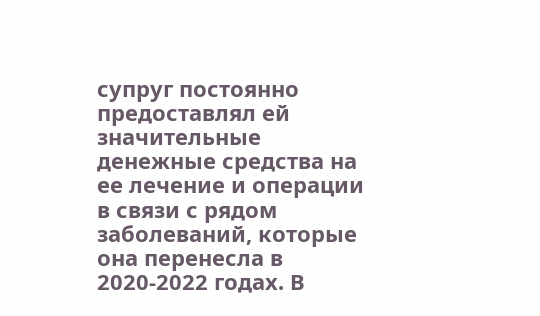супруг постоянно предоставлял ей значительные денежные средства на ее лечение и операции в связи с рядом заболеваний, которые она перенесла в 2020-2022 годах. В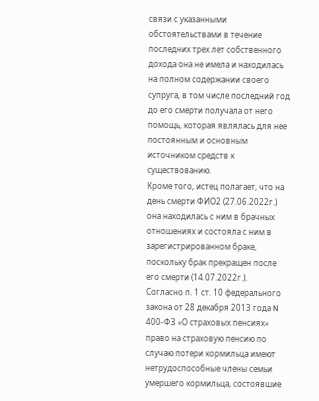связи с указанными обстоятельствами в течение последних трех лет собственного дохода она не имела и находилась на полном содержании своего супруга, в том числе последний год до его смерти получала от него помощь, которая являлась для нее постоянным и основным источником средств к существованию.
Кроме того, истец полагает, что на день смерти ФИО2 (27.06.2022г.) она находилась с ним в брачных отношениях и состояла с ним в зарегистрированном браке, поскольку брак прекращен после его смерти (14.07.2022г.).
Согласно п. 1 ст. 10 федерального закона от 28 декабря 2013 года N 400-ФЗ «О страховых пенсиях» право на страховую пенсию по случаю потери кормильца имеют нетрудоспособные члены семьи умершего кормильца, состоявшие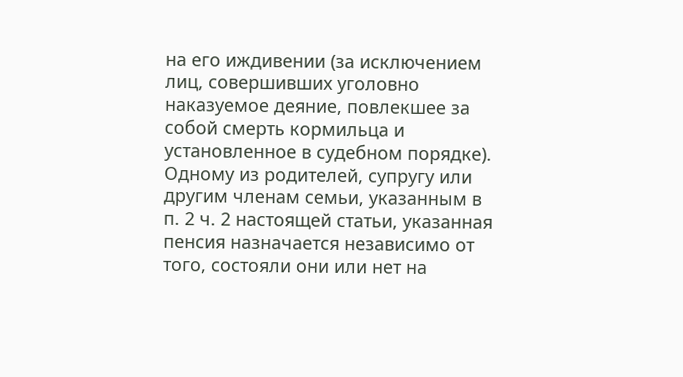на его иждивении (за исключением лиц, совершивших уголовно наказуемое деяние, повлекшее за собой смерть кормильца и установленное в судебном порядке). Одному из родителей, супругу или другим членам семьи, указанным в п. 2 ч. 2 настоящей статьи, указанная пенсия назначается независимо от того, состояли они или нет на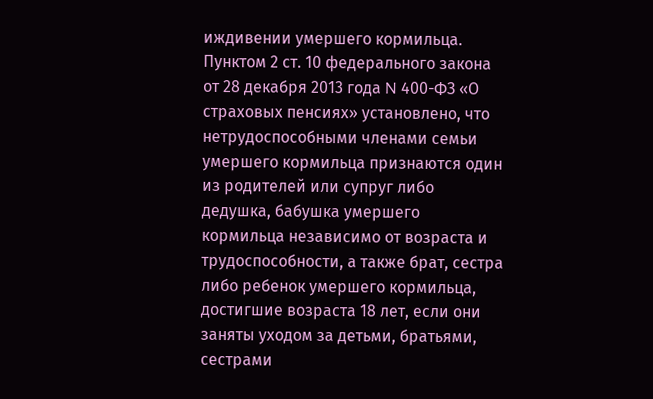иждивении умершего кормильца.
Пунктом 2 ст. 10 федерального закона от 28 декабря 2013 года N 400-ФЗ «О страховых пенсиях» установлено, что нетрудоспособными членами семьи умершего кормильца признаются один из родителей или супруг либо дедушка, бабушка умершего кормильца независимо от возраста и трудоспособности, а также брат, сестра либо ребенок умершего кормильца, достигшие возраста 18 лет, если они заняты уходом за детьми, братьями, сестрами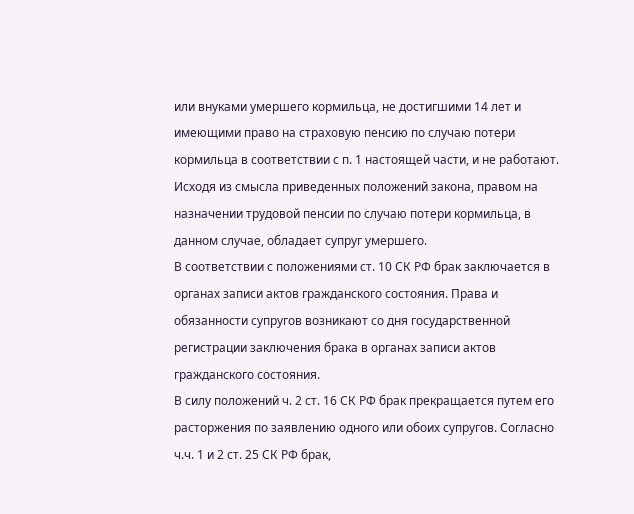или внуками умершего кормильца, не достигшими 14 лет и имеющими право на страховую пенсию по случаю потери кормильца в соответствии с п. 1 настоящей части, и не работают.
Исходя из смысла приведенных положений закона, правом на назначении трудовой пенсии по случаю потери кормильца, в данном случае, обладает супруг умершего.
В соответствии с положениями ст. 10 СК РФ брак заключается в органах записи актов гражданского состояния. Права и обязанности супругов возникают со дня государственной регистрации заключения брака в органах записи актов гражданского состояния.
В силу положений ч. 2 ст. 16 СК РФ брак прекращается путем его расторжения по заявлению одного или обоих супругов. Согласно ч.ч. 1 и 2 ст. 25 СК РФ брак,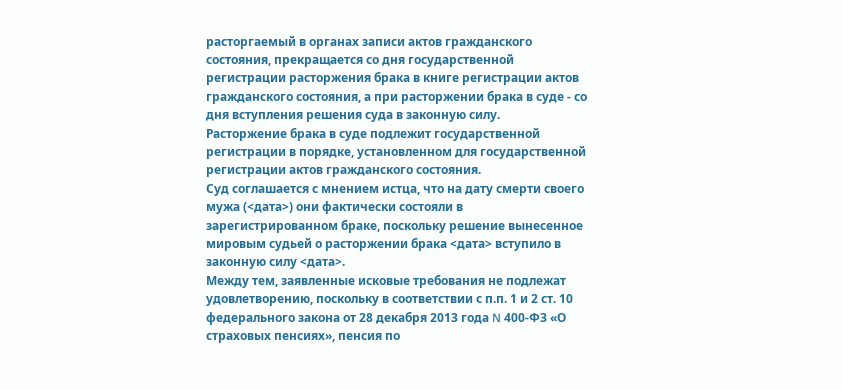расторгаемый в органах записи актов гражданского состояния, прекращается со дня государственной регистрации расторжения брака в книге регистрации актов гражданского состояния, а при расторжении брака в суде - со дня вступления решения суда в законную силу.
Расторжение брака в суде подлежит государственной регистрации в порядке, установленном для государственной регистрации актов гражданского состояния.
Суд соглашается с мнением истца, что на дату смерти своего мужа (<дата>) они фактически состояли в зарегистрированном браке, поскольку решение вынесенное мировым судьей о расторжении брака <дата> вступило в законную силу <дата>.
Между тем, заявленные исковые требования не подлежат удовлетворению, поскольку в соответствии с п.п. 1 и 2 ст. 10 федерального закона от 28 декабря 2013 года N 400-ФЗ «О страховых пенсиях», пенсия по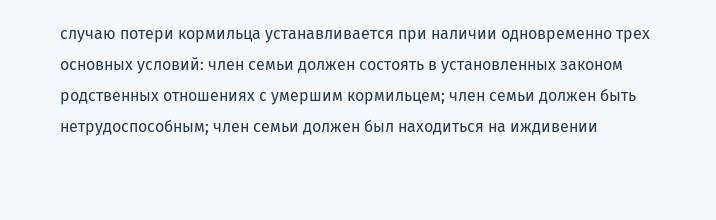случаю потери кормильца устанавливается при наличии одновременно трех основных условий: член семьи должен состоять в установленных законом родственных отношениях с умершим кормильцем; член семьи должен быть нетрудоспособным; член семьи должен был находиться на иждивении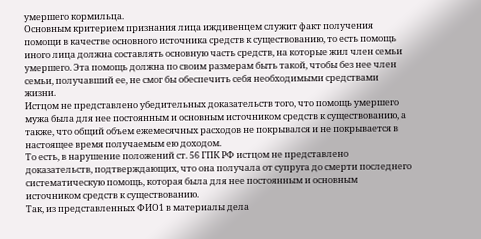умершего кормильца.
Основным критерием признания лица иждивенцем служит факт получения помощи в качестве основного источника средств к существованию, то есть помощь иного лица должна составлять основную часть средств, на которые жил член семьи умершего. Эта помощь должна по своим размерам быть такой, чтобы без нее член семьи, получавший ее, не смог бы обеспечить себя необходимыми средствами жизни.
Истцом не представлено убедительных доказательств того, что помощь умершего мужа была для нее постоянным и основным источником средств к существованию, а также, что общий объем ежемесячных расходов не покрывался и не покрывается в настоящее время получаемым ею доходом.
То есть, в нарушение положений ст. 56 ГПК РФ истцом не представлено доказательств, подтверждающих, что она получала от супруга до смерти последнего систематическую помощь, которая была для нее постоянным и основным источником средств к существованию.
Так, из представленных ФИО1 в материалы дела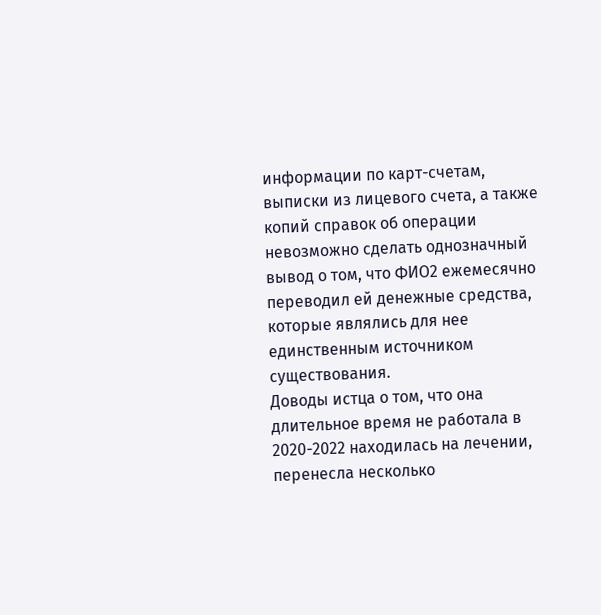информации по карт-счетам, выписки из лицевого счета, а также копий справок об операции невозможно сделать однозначный вывод о том, что ФИО2 ежемесячно переводил ей денежные средства, которые являлись для нее единственным источником существования.
Доводы истца о том, что она длительное время не работала в 2020-2022 находилась на лечении, перенесла несколько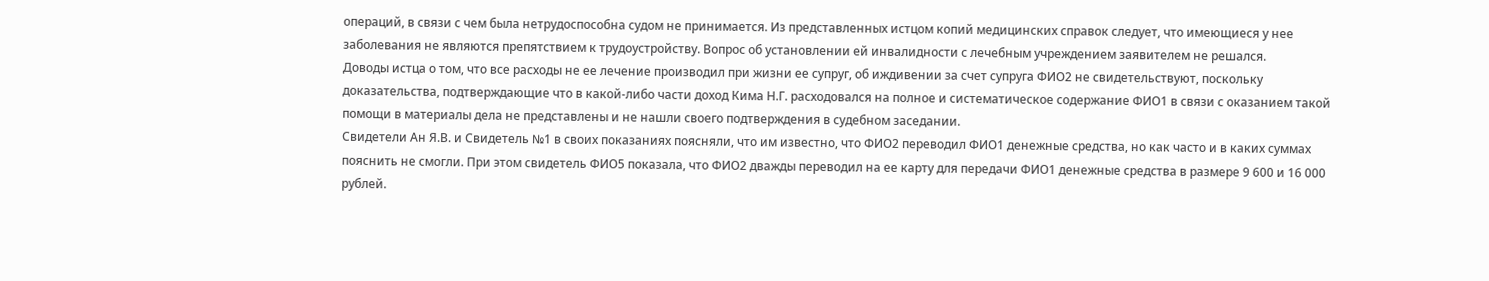операций, в связи с чем была нетрудоспособна судом не принимается. Из представленных истцом копий медицинских справок следует, что имеющиеся у нее заболевания не являются препятствием к трудоустройству. Вопрос об установлении ей инвалидности с лечебным учреждением заявителем не решался.
Доводы истца о том, что все расходы не ее лечение производил при жизни ее супруг, об иждивении за счет супруга ФИО2 не свидетельствуют, поскольку доказательства, подтверждающие что в какой-либо части доход Кима Н.Г. расходовался на полное и систематическое содержание ФИО1 в связи с оказанием такой помощи в материалы дела не представлены и не нашли своего подтверждения в судебном заседании.
Свидетели Ан Я.В. и Свидетель №1 в своих показаниях поясняли, что им известно, что ФИО2 переводил ФИО1 денежные средства, но как часто и в каких суммах пояснить не смогли. При этом свидетель ФИО5 показала, что ФИО2 дважды переводил на ее карту для передачи ФИО1 денежные средства в размере 9 600 и 16 000 рублей.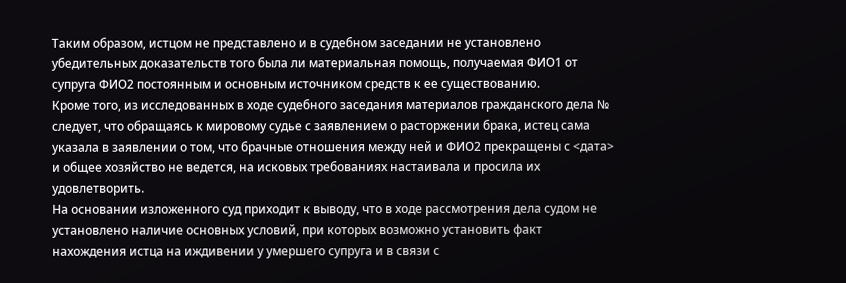Таким образом, истцом не представлено и в судебном заседании не установлено убедительных доказательств того была ли материальная помощь, получаемая ФИО1 от супруга ФИО2 постоянным и основным источником средств к ее существованию.
Кроме того, из исследованных в ходе судебного заседания материалов гражданского дела № следует, что обращаясь к мировому судье с заявлением о расторжении брака, истец сама указала в заявлении о том, что брачные отношения между ней и ФИО2 прекращены с <дата> и общее хозяйство не ведется, на исковых требованиях настаивала и просила их удовлетворить.
На основании изложенного суд приходит к выводу, что в ходе рассмотрения дела судом не установлено наличие основных условий, при которых возможно установить факт нахождения истца на иждивении у умершего супруга и в связи с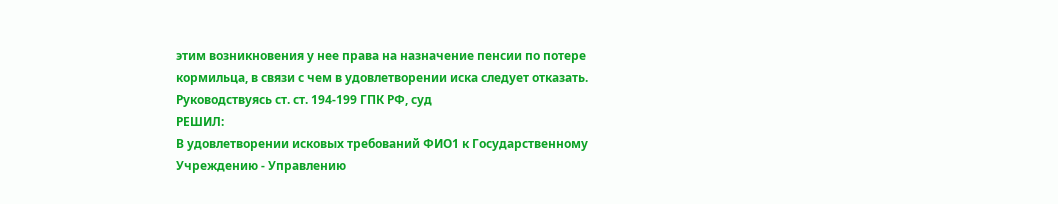этим возникновения у нее права на назначение пенсии по потере кормильца, в связи с чем в удовлетворении иска следует отказать.
Руководствуясь ст. ст. 194-199 ГПК РФ, суд
РЕШИЛ:
В удовлетворении исковых требований ФИО1 к Государственному Учреждению - Управлению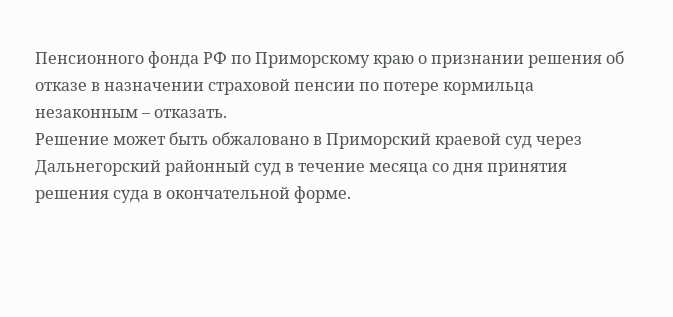Пенсионного фонда РФ по Приморскому краю о признании решения об отказе в назначении страховой пенсии по потере кормильца незаконным – отказать.
Решение может быть обжаловано в Приморский краевой суд через Дальнегорский районный суд в течение месяца со дня принятия решения суда в окончательной форме.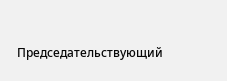Председательствующий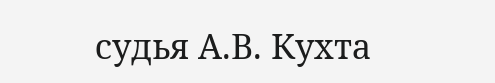судья А.В. Кухта